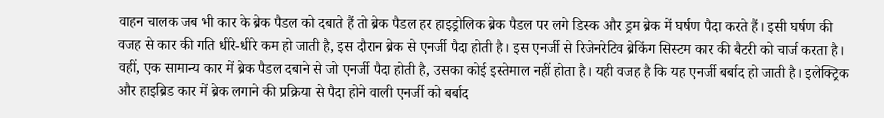वाहन चालक जब भी कार के ब्रेक पैडल को दबाते हैं तो ब्रेक पैडल हर हाइड्रोलिक ब्रेक पैडल पर लगे डिस्क और ड्रम ब्रेक में घर्षण पैदा करते हैं। इसी घर्षण की वजह से कार की गति धीरे-धीरे कम हो जाती है, इस दौरान ब्रेक से एनर्जी पैदा होती है। इस एनर्जी से रिजेनरेटिव ब्रेकिंग सिस्टम कार की बैटरी को चार्ज करता है।
वहीं, एक सामान्य कार में ब्रेक पैडल दबाने से जो एनर्जी पैदा होती है, उसका कोई इस्तेमाल नहीं होता है। यही वजह है कि यह एनर्जी बर्बाद हो जाती है। इलेक्ट्रिक और हाइब्रिड कार में ब्रेक लगाने की प्रक्रिया से पैदा होने वाली एनर्जी को बर्बाद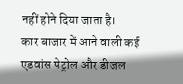नहीं होने दिया जाता है।
कार बाजार में आने वाली कई एडवांस पेट्रोल और डीजल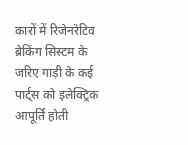कारों में रिजेनरेटिव ब्रेकिंग सिस्टम के जरिए गाड़ी के कई पार्ट्स को इलेक्ट्रिक आपूर्ति होती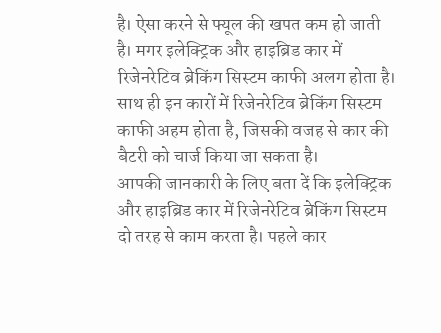है। ऐसा करने से फ्यूल की खपत कम हो जाती है। मगर इलेक्ट्रिक और हाइब्रिड कार में रिजेनरेटिव ब्रेकिंग सिस्टम काफी अलग होता है। साथ ही इन कारों में रिजेनरेटिव ब्रेकिंग सिस्टम काफी अहम होता है, जिसकी वजह से कार की बैटरी को चार्ज किया जा सकता है।
आपकी जानकारी के लिए बता दें कि इलेक्ट्रिक और हाइब्रिड कार में रिजेनरेटिव ब्रेकिंग सिस्टम दो तरह से काम करता है। पहले कार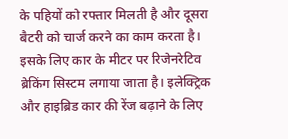के पहियों को रफ्तार मिलती है और दूसरा बैटरी को चार्ज करने का काम करता है। इसके लिए कार के मीटर पर रिजेनरेटिव ब्रेकिंग सिस्टम लगाया जाता है। इलेक्ट्रिक और हाइब्रिड कार की रेंज बढ़ाने के लिए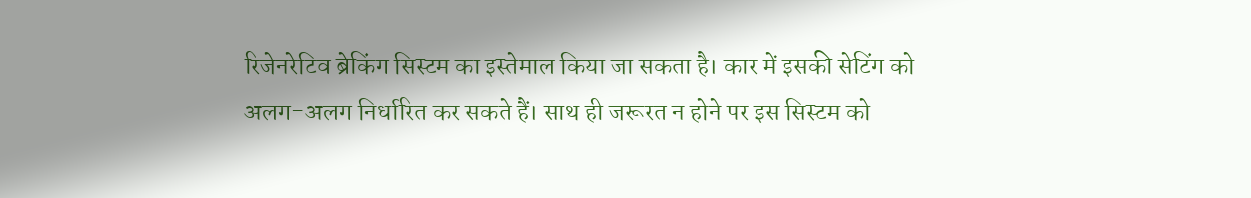रिजेनरेटिव ब्रेकिंग सिस्टम का इस्तेमाल किया जा सकता है। कार में इसकी सेटिंग को अलग-अलग निर्धारित कर सकते हैं। साथ ही जरूरत न होने पर इस सिस्टम को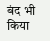बंद भी किया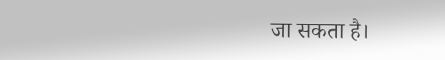जा सकता है।